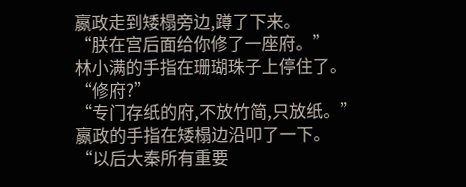嬴政走到矮榻旁边,蹲了下来。
“朕在宫后面给你修了一座府。”
林小满的手指在珊瑚珠子上停住了。
“修府?”
“专门存纸的府,不放竹简,只放纸。”
嬴政的手指在矮榻边沿叩了一下。
“以后大秦所有重要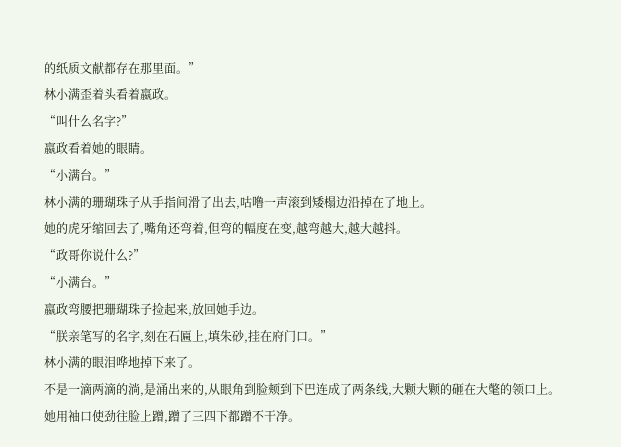的纸质文献都存在那里面。”
林小满歪着头看着嬴政。
“叫什么名字?”
嬴政看着她的眼睛。
“小满台。”
林小满的珊瑚珠子从手指间滑了出去,咕噜一声滚到矮榻边沿掉在了地上。
她的虎牙缩回去了,嘴角还弯着,但弯的幅度在变,越弯越大,越大越抖。
“政哥你说什么?”
“小满台。”
嬴政弯腰把珊瑚珠子捡起来,放回她手边。
“朕亲笔写的名字,刻在石匾上,填朱砂,挂在府门口。”
林小满的眼泪哗地掉下来了。
不是一滴两滴的淌,是涌出来的,从眼角到脸颊到下巴连成了两条线,大颗大颗的砸在大氅的领口上。
她用袖口使劲往脸上蹭,蹭了三四下都蹭不干净。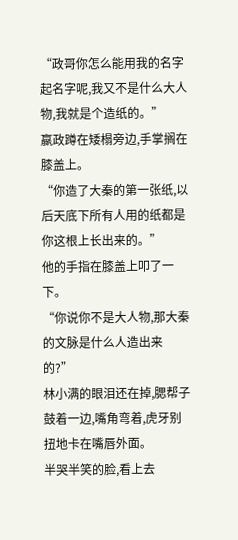“政哥你怎么能用我的名字起名字呢,我又不是什么大人物,我就是个造纸的。”
嬴政蹲在矮榻旁边,手掌搁在膝盖上。
“你造了大秦的第一张纸,以后天底下所有人用的纸都是你这根上长出来的。”
他的手指在膝盖上叩了一下。
“你说你不是大人物,那大秦的文脉是什么人造出来的?”
林小满的眼泪还在掉,腮帮子鼓着一边,嘴角弯着,虎牙别扭地卡在嘴唇外面。
半哭半笑的脸,看上去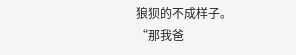狼狈的不成样子。
“那我爸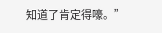知道了肯定得嚎。”